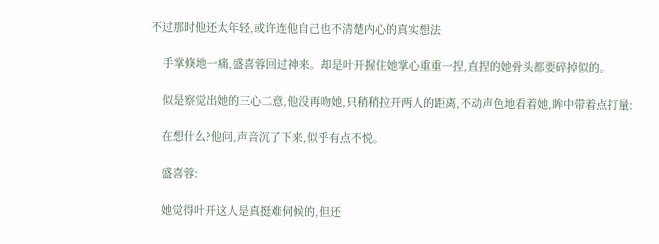不过那时他还太年轻,或许连他自己也不清楚内心的真实想法

    手掌倏地一痛,盛喜蓉回过神来。却是叶开握住她掌心重重一捏,直捏的她骨头都要碎掉似的。

    似是察觉出她的三心二意,他没再吻她,只稍稍拉开两人的距离,不动声色地看着她,眸中带着点打量:

    在想什么?他问,声音沉了下来,似乎有点不悦。

    盛喜蓉:

    她觉得叶开这人是真挺难伺候的,但还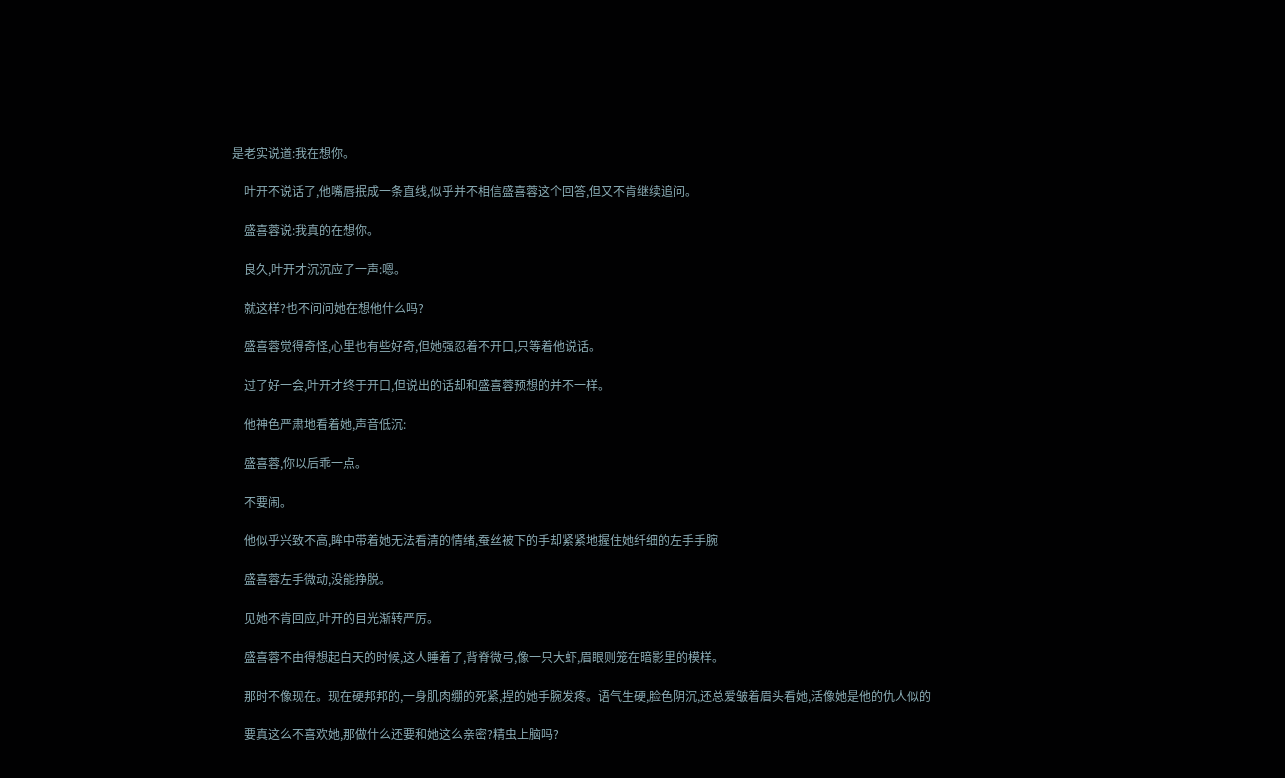是老实说道:我在想你。

    叶开不说话了,他嘴唇抿成一条直线,似乎并不相信盛喜蓉这个回答,但又不肯继续追问。

    盛喜蓉说:我真的在想你。

    良久,叶开才沉沉应了一声:嗯。

    就这样?也不问问她在想他什么吗?

    盛喜蓉觉得奇怪,心里也有些好奇,但她强忍着不开口,只等着他说话。

    过了好一会,叶开才终于开口,但说出的话却和盛喜蓉预想的并不一样。

    他神色严肃地看着她,声音低沉:

    盛喜蓉,你以后乖一点。

    不要闹。

    他似乎兴致不高,眸中带着她无法看清的情绪,蚕丝被下的手却紧紧地握住她纤细的左手手腕

    盛喜蓉左手微动,没能挣脱。

    见她不肯回应,叶开的目光渐转严厉。

    盛喜蓉不由得想起白天的时候,这人睡着了,背脊微弓,像一只大虾,眉眼则笼在暗影里的模样。

    那时不像现在。现在硬邦邦的,一身肌肉绷的死紧,捏的她手腕发疼。语气生硬,脸色阴沉,还总爱皱着眉头看她,活像她是他的仇人似的

    要真这么不喜欢她,那做什么还要和她这么亲密?精虫上脑吗?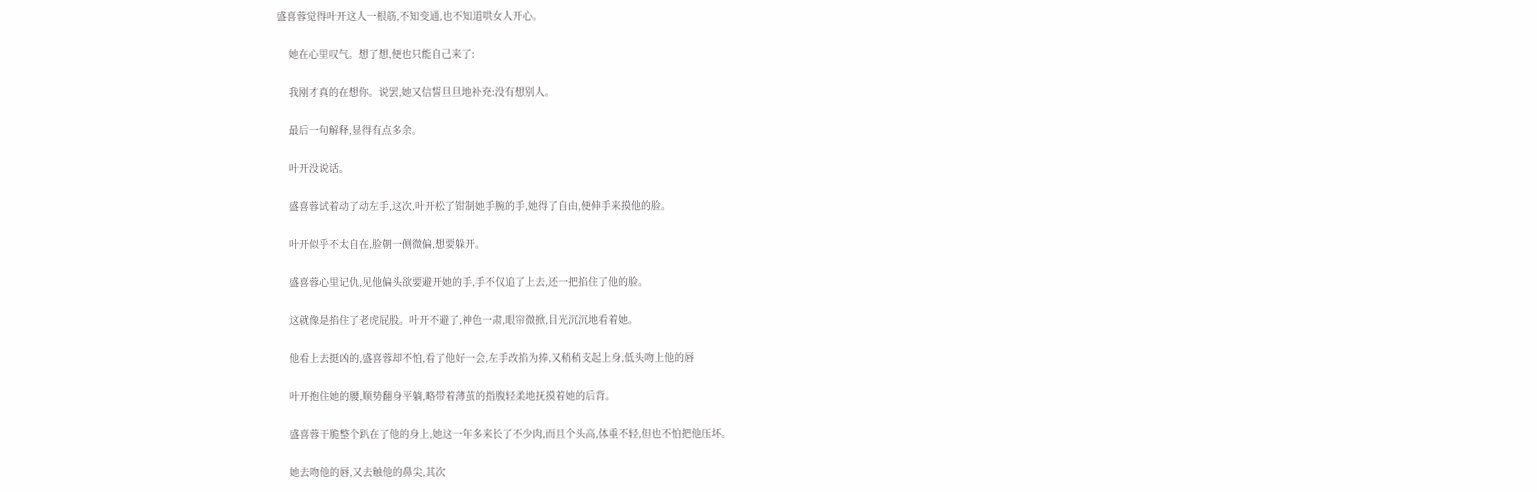盛喜蓉觉得叶开这人一根筋,不知变通,也不知道哄女人开心。

    她在心里叹气。想了想,便也只能自己来了:

    我刚才真的在想你。说罢,她又信誓旦旦地补充:没有想别人。

    最后一句解释,显得有点多余。

    叶开没说话。

    盛喜蓉试着动了动左手,这次,叶开松了钳制她手腕的手,她得了自由,便伸手来摸他的脸。

    叶开似乎不太自在,脸朝一侧微偏,想要躲开。

    盛喜蓉心里记仇,见他偏头欲要避开她的手,手不仅追了上去,还一把掐住了他的脸。

    这就像是掐住了老虎屁股。叶开不避了,神色一肃,眼帘微掀,目光沉沉地看着她。

    他看上去挺凶的,盛喜蓉却不怕,看了他好一会,左手改掐为捧,又稍稍支起上身,低头吻上他的唇

    叶开抱住她的腰,顺势翻身平躺,略带着薄茧的指腹轻柔地抚摸着她的后背。

    盛喜蓉干脆整个趴在了他的身上,她这一年多来长了不少肉,而且个头高,体重不轻,但也不怕把他压坏。

    她去吻他的唇,又去触他的鼻尖,其次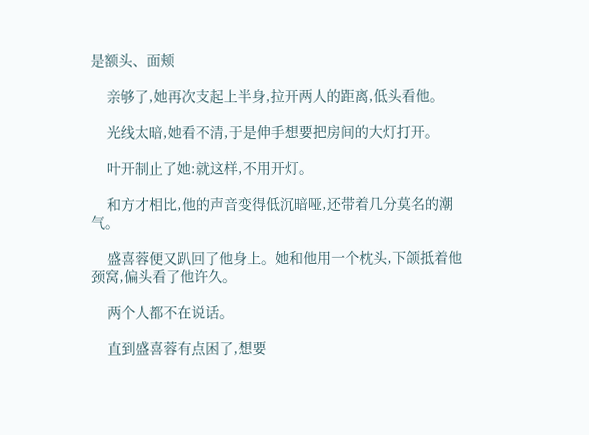是额头、面颊

    亲够了,她再次支起上半身,拉开两人的距离,低头看他。

    光线太暗,她看不清,于是伸手想要把房间的大灯打开。

    叶开制止了她:就这样,不用开灯。

    和方才相比,他的声音变得低沉暗哑,还带着几分莫名的潮气。

    盛喜蓉便又趴回了他身上。她和他用一个枕头,下颌抵着他颈窝,偏头看了他许久。

    两个人都不在说话。

    直到盛喜蓉有点困了,想要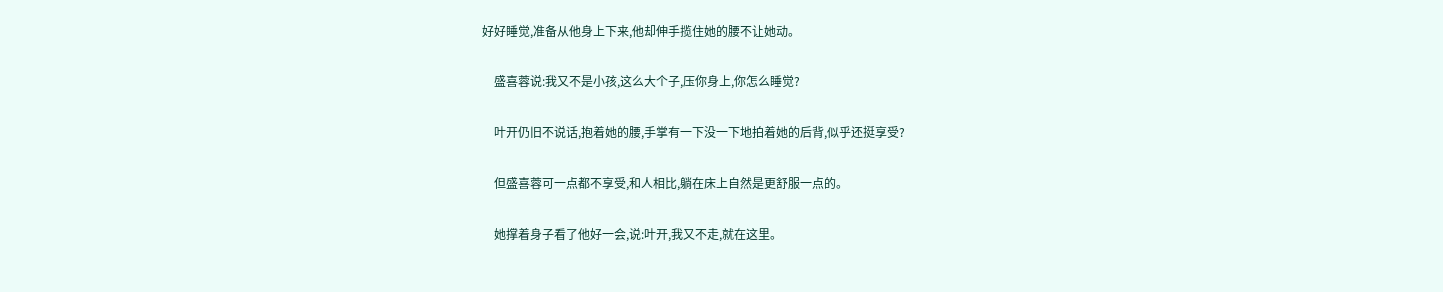好好睡觉,准备从他身上下来,他却伸手揽住她的腰不让她动。

    盛喜蓉说:我又不是小孩,这么大个子,压你身上,你怎么睡觉?

    叶开仍旧不说话,抱着她的腰,手掌有一下没一下地拍着她的后背,似乎还挺享受?

    但盛喜蓉可一点都不享受,和人相比,躺在床上自然是更舒服一点的。

    她撑着身子看了他好一会,说:叶开,我又不走,就在这里。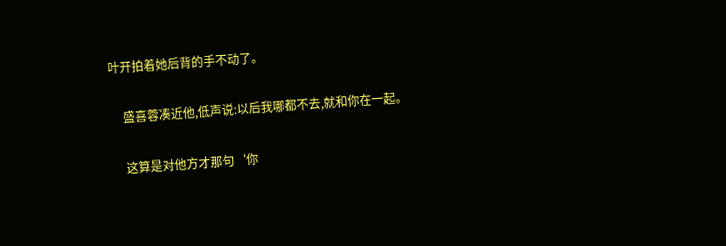叶开拍着她后背的手不动了。

    盛喜蓉凑近他,低声说:以后我哪都不去,就和你在一起。

    这算是对他方才那句‘你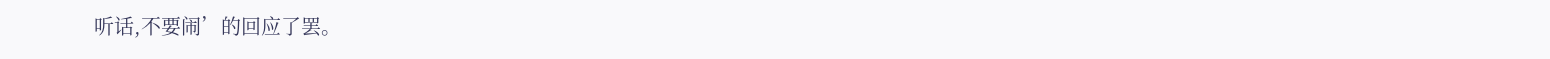听话,不要闹’的回应了罢。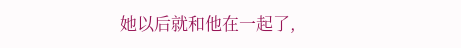她以后就和他在一起了,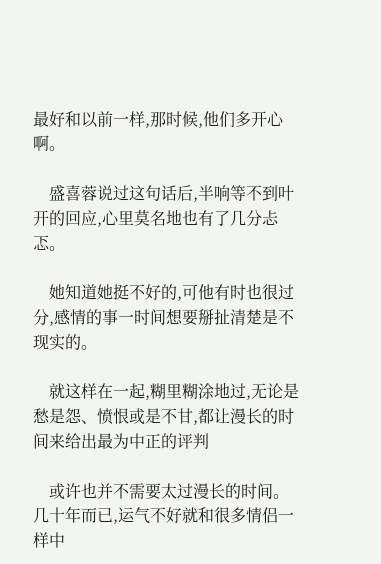最好和以前一样,那时候,他们多开心啊。

    盛喜蓉说过这句话后,半响等不到叶开的回应,心里莫名地也有了几分忐忑。

    她知道她挺不好的,可他有时也很过分,感情的事一时间想要掰扯清楚是不现实的。

    就这样在一起,糊里糊涂地过,无论是愁是怨、愤恨或是不甘,都让漫长的时间来给出最为中正的评判

    或许也并不需要太过漫长的时间。几十年而已,运气不好就和很多情侣一样中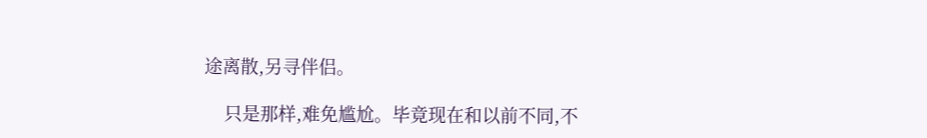途离散,另寻伴侣。

    只是那样,难免尴尬。毕竟现在和以前不同,不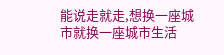能说走就走,想换一座城市就换一座城市生活